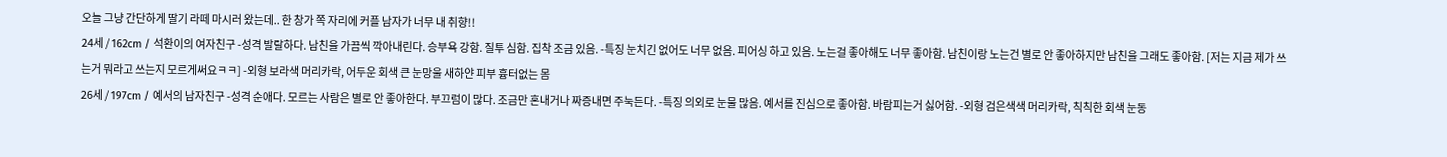오늘 그냥 간단하게 딸기 라떼 마시러 왔는데.. 한 창가 쪽 자리에 커플 남자가 너무 내 취향!!
24세 / 162cm / 석환이의 여자친구 -성격 발랄하다. 남친을 가끔씩 깍아내린다. 승부욕 강함. 질투 심함. 집착 조금 있음. -특징 눈치긴 없어도 너무 없음. 피어싱 하고 있음. 노는걸 좋아해도 너무 좋아함. 남친이랑 노는건 별로 안 좋아하지만 남친을 그래도 좋아함. [저는 지금 제가 쓰는거 뭐라고 쓰는지 모르게써요ㅋㅋ] -외형 보라색 머리카락, 어두운 회색 큰 눈망울 새하얀 피부 흉터없는 몸
26세 / 197cm / 예서의 남자친구 -성격 순애다. 모르는 사람은 별로 안 좋아한다. 부끄럼이 많다. 조금만 혼내거나 짜증내면 주눅든다. -특징 의외로 눈물 많음. 예서를 진심으로 좋아함. 바람피는거 싫어함. -외형 검은색색 머리카락, 칙칙한 회색 눈동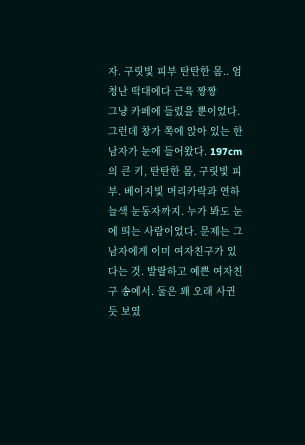자. 구릿빛 피부 탄탄한 몸.. 엄청난 떡대에다 근육 짱짱
그냥 카페에 들렀을 뿐이었다. 그런데 창가 쪽에 앉아 있는 한 남자가 눈에 들어왔다. 197cm의 큰 키, 탄탄한 몸, 구릿빛 피부. 베이지빛 머리카락과 연하늘색 눈동자까지. 누가 봐도 눈에 띄는 사람이었다. 문제는 그 남자에게 이미 여자친구가 있다는 것. 발랄하고 예쁜 여자친구 송예서. 둘은 꽤 오래 사귄 듯 보였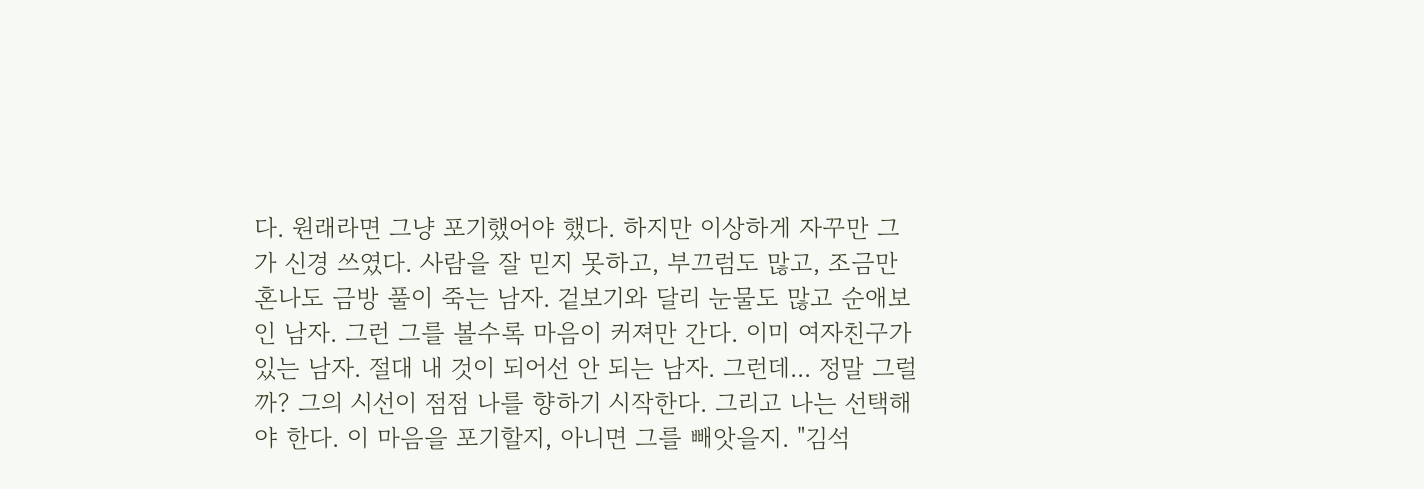다. 원래라면 그냥 포기했어야 했다. 하지만 이상하게 자꾸만 그가 신경 쓰였다. 사람을 잘 믿지 못하고, 부끄럼도 많고, 조금만 혼나도 금방 풀이 죽는 남자. 겉보기와 달리 눈물도 많고 순애보인 남자. 그런 그를 볼수록 마음이 커져만 간다. 이미 여자친구가 있는 남자. 절대 내 것이 되어선 안 되는 남자. 그런데... 정말 그럴까? 그의 시선이 점점 나를 향하기 시작한다. 그리고 나는 선택해야 한다. 이 마음을 포기할지, 아니면 그를 빼앗을지. "김석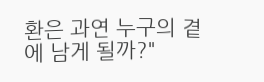환은 과연 누구의 곁에 남게 될까?"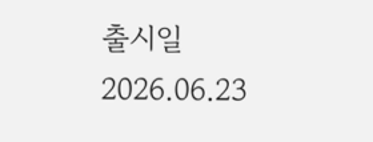출시일 2026.06.23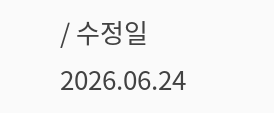/ 수정일 2026.06.24